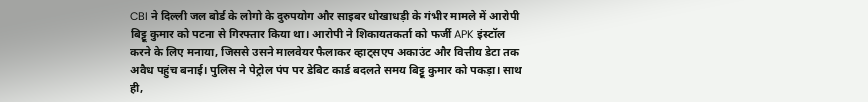CBI ने दिल्ली जल बोर्ड के लोगो के दुरुपयोग और साइबर धोखाधड़ी के गंभीर मामले में आरोपी बिट्टू कुमार को पटना से गिरफ्तार किया था। आरोपी ने शिकायतकर्ता को फर्जी APK इंस्टॉल करने के लिए मनाया, जिससे उसने मालवेयर फैलाकर व्हाट्सएप अकाउंट और वित्तीय डेटा तक अवैध पहुंच बनाई। पुलिस ने पेट्रोल पंप पर डेबिट कार्ड बदलते समय बिट्टू कुमार को पकड़ा। साथ ही,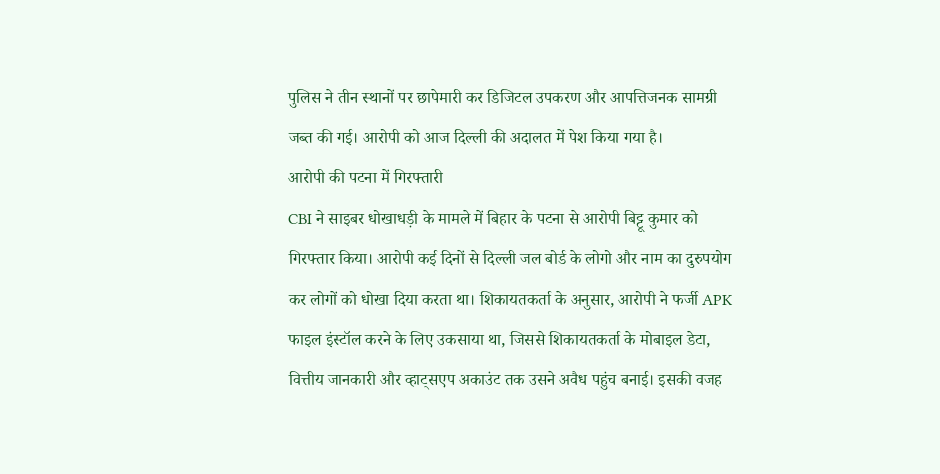पुलिस ने तीन स्थानों पर छापेमारी कर डिजिटल उपकरण और आपत्तिजनक सामग्री जब्त की गई। आरोपी को आज दिल्ली की अदालत में पेश किया गया है।
आरोपी की पटना में गिरफ्तारी
CBI ने साइबर धोखाधड़ी के मामले में बिहार के पटना से आरोपी बिट्टू कुमार को गिरफ्तार किया। आरोपी कई दिनों से दिल्ली जल बोर्ड के लोगो और नाम का दुरुपयोग कर लोगों को धोखा दिया करता था। शिकायतकर्ता के अनुसार, आरोपी ने फर्जी APK फाइल इंस्टॉल करने के लिए उकसाया था, जिससे शिकायतकर्ता के मोबाइल डेटा, वित्तीय जानकारी और व्हाट्सएप अकाउंट तक उसने अवैध पहुंच बनाई। इसकी वजह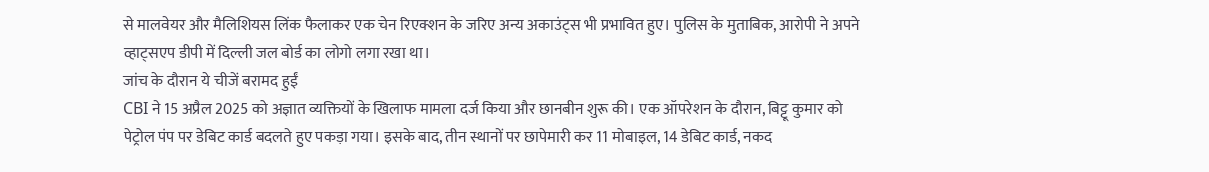से मालवेयर और मैलिशियस लिंक फैलाकर एक चेन रिएक्शन के जरिए अन्य अकाउंट्स भी प्रभावित हुए। पुलिस के मुताबिक, आरोपी ने अपने व्हाट्सएप डीपी में दिल्ली जल बोर्ड का लोगो लगा रखा था।
जांच के दौरान ये चीजें बरामद हुईं
CBI ने 15 अप्रैल 2025 को अज्ञात व्यक्तियों के खिलाफ मामला दर्ज किया और छानबीन शुरू की। एक ऑपरेशन के दौरान, बिट्टू कुमार को पेट्रोल पंप पर डेबिट कार्ड बदलते हुए पकड़ा गया। इसके बाद, तीन स्थानों पर छापेमारी कर 11 मोबाइल, 14 डेबिट कार्ड, नकद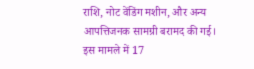राशि, नोट वेंडिंग मशीन, और अन्य आपत्तिजनक सामग्री बरामद की गई। इस मामले में 17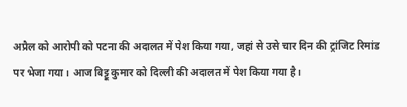अप्रैल को आरोपी को पटना की अदालत में पेश किया गया, जहां से उसे चार दिन की ट्रांजिट रिमांड पर भेजा गया। आज बिट्टू कुमार को दिल्ली की अदालत में पेश किया गया है।